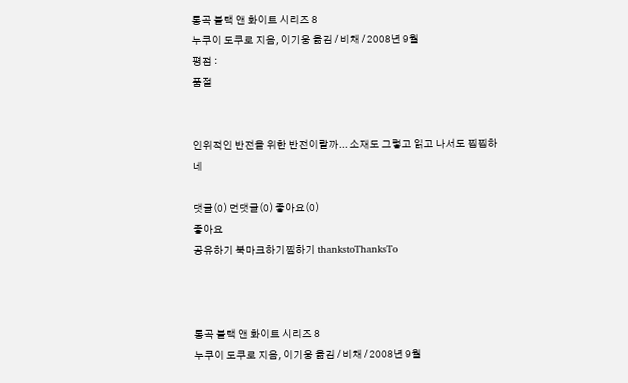통곡 블랙 앤 화이트 시리즈 8
누쿠이 도쿠로 지음, 이기웅 옮김 / 비채 / 2008년 9월
평점 :
품절


인위적인 반전을 위한 반전이랄까... 소재도 그렇고 읽고 나서도 찝찝하네

댓글(0) 먼댓글(0) 좋아요(0)
좋아요
공유하기 북마크하기찜하기 thankstoThanksTo



통곡 블랙 앤 화이트 시리즈 8
누쿠이 도쿠로 지음, 이기웅 옮김 / 비채 / 2008년 9월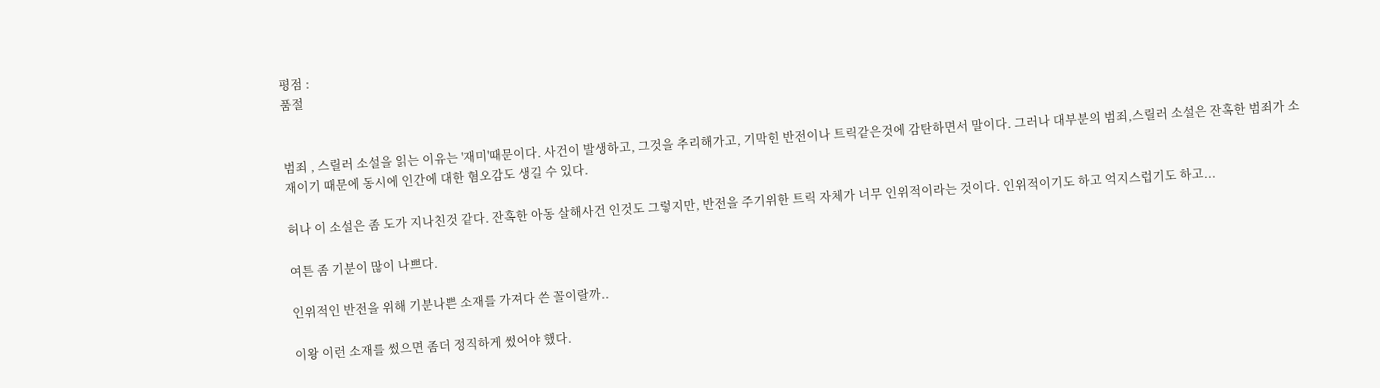평점 :
품절


범죄 , 스릴러 소설을 읽는 이유는 '재미'때문이다. 사건이 발생하고, 그것을 추리해가고, 기막힌 반전이나 트릭같은것에 감탄하면서 말이다. 그러나 대부분의 범죄,스릴러 소설은 잔혹한 범죄가 소재이기 때문에 동시에 인간에 대한 혐오감도 생길 수 있다.

허나 이 소설은 좀 도가 지나친것 같다. 잔혹한 아동 살해사건 인것도 그렇지만, 반전을 주기위한 트릭 자체가 너무 인위적이라는 것이다. 인위적이기도 하고 억지스럽기도 하고...

여튼 좀 기분이 많이 나쁘다.

인위적인 반전을 위해 기분나쁜 소재를 가져다 쓴 꼴이랄까..

이왕 이런 소재를 썼으면 좀더 정직하게 썼어야 했다.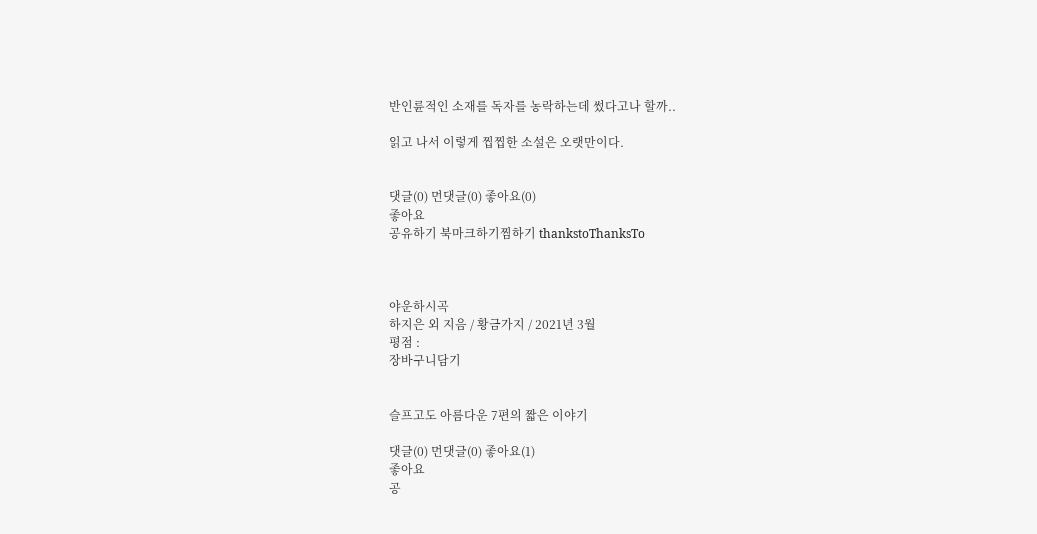반인륜적인 소재를 독자를 농락하는데 썼다고나 할까..

읽고 나서 이렇게 찝찝한 소설은 오랫만이다.


댓글(0) 먼댓글(0) 좋아요(0)
좋아요
공유하기 북마크하기찜하기 thankstoThanksTo



야운하시곡
하지은 외 지음 / 황금가지 / 2021년 3월
평점 :
장바구니담기


슬프고도 아름다운 7편의 짧은 이야기

댓글(0) 먼댓글(0) 좋아요(1)
좋아요
공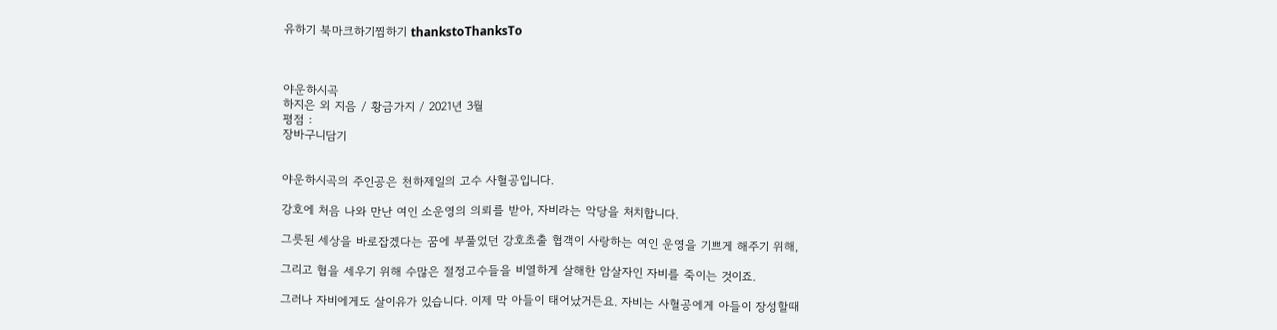유하기 북마크하기찜하기 thankstoThanksTo



야운하시곡
하지은 외 지음 / 황금가지 / 2021년 3월
평점 :
장바구니담기


야운하시곡의 주인공은 천하제일의 고수 사혈공입니다.

강호에 처음 나와 만난 여인 소운영의 의뢰를 받아, 자비라는 악당을 처치합니다.

그릇된 세상을 바로잡겠다는 꿈에 부풀었던 강호초출 협객이 사랑하는 여인 운영을 기쁘게 해주기 위해,

그리고 협을 세우기 위해 수많은 절정고수들을 비열하게 살해한 암살자인 자비를 죽이는 것이죠.

그러나 자비에게도 살이유가 있습니다. 이제 막 아들이 태어났거든요. 자비는 사혈공에게 아들이 장성할때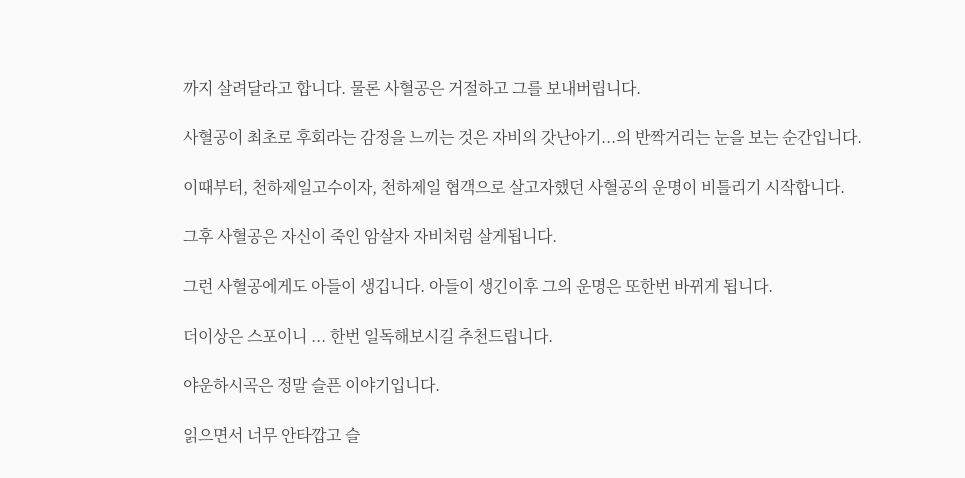까지 살려달라고 합니다. 물론 사혈공은 거절하고 그를 보내버립니다.

사혈공이 최초로 후회라는 감정을 느끼는 것은 자비의 갓난아기...의 반짝거리는 눈을 보는 순간입니다.

이때부터, 천하제일고수이자, 천하제일 협객으로 살고자했던 사혈공의 운명이 비틀리기 시작합니다.

그후 사혈공은 자신이 죽인 암살자 자비처럼 살게됩니다.

그런 사혈공에게도 아들이 생깁니다. 아들이 생긴이후 그의 운명은 또한번 바뀌게 됩니다.

더이상은 스포이니 ... 한번 일독해보시길 추천드립니다.

야운하시곡은 정말 슬픈 이야기입니다.

읽으면서 너무 안타깝고 슬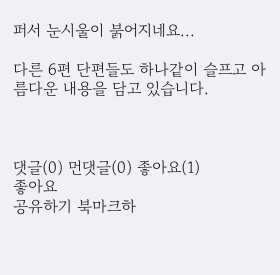퍼서 눈시울이 붉어지네요...

다른 6편 단편들도 하나같이 슬프고 아름다운 내용을 담고 있습니다.



댓글(0) 먼댓글(0) 좋아요(1)
좋아요
공유하기 북마크하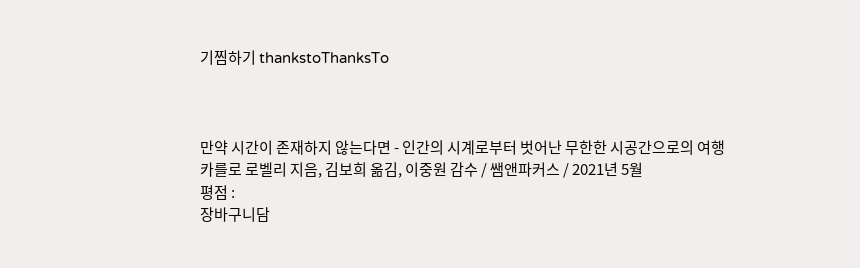기찜하기 thankstoThanksTo



만약 시간이 존재하지 않는다면 - 인간의 시계로부터 벗어난 무한한 시공간으로의 여행
카를로 로벨리 지음, 김보희 옮김, 이중원 감수 / 쌤앤파커스 / 2021년 5월
평점 :
장바구니담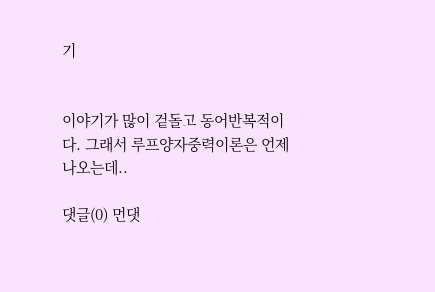기


이야기가 많이 겉돌고 동어반복적이다. 그래서 루프양자중력이론은 언제나오는데..

댓글(0) 먼댓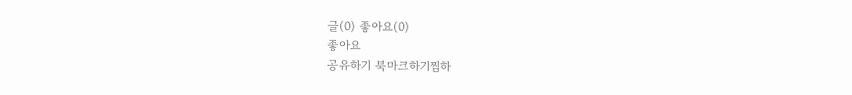글(0) 좋아요(0)
좋아요
공유하기 북마크하기찜하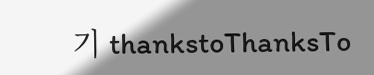기 thankstoThanksTo